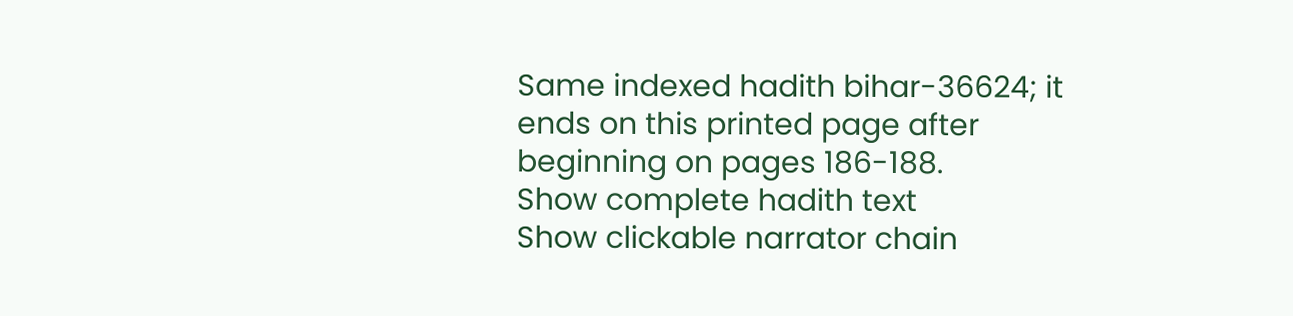Same indexed hadith bihar-36624; it ends on this printed page after beginning on pages 186-188.
Show complete hadith text
Show clickable narrator chain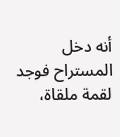أنه دخل المستراح فوجد لقمة ملقاة،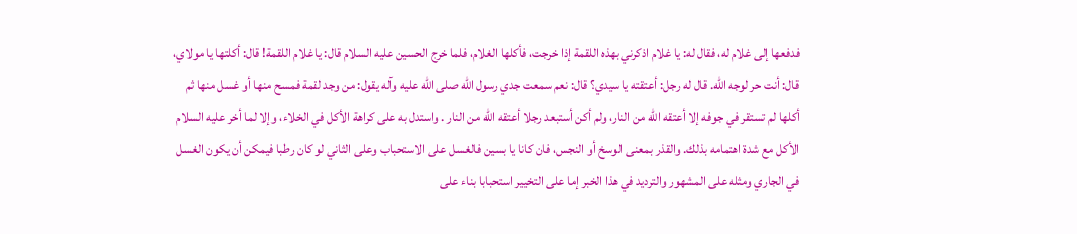فدفعها إلى غلام له، فقال له: يا غلام اذكرني بهذه اللقمة إذا خرجت، فأكلها الغلام، فلما خرج الحسين عليه السلام قال: يا غلام اللقمة! قال: أكلتها يا مولاي، قال: أنت حر لوجه الله. قال له رجل: أعتقته يا سيدي؟ قال: نعم سمعت جدي رسول الله صلى الله عليه وآله يقول: من وجد لقمة فمسح منها أو غسل منها ثم أكلها لم تستقر في جوفه إلا أعتقه الله من النار، ولم أكن أستبعد رجلا أعتقه الله من النار . واستدل به على كراهة الأكل في الخلاء، وإلا لما أخر عليه السلام الأكل مع شدة اهتمامه بذلك. والقذر بمعنى الوسخ أو النجس، فان كانا يا بسين فالغسل على الاستحباب وعلى الثاني لو كان رطبا فيمكن أن يكون الغسل في الجاري ومثله على المشهور والترديد في هذا الخبر إما على التخيير استحبابا بناء على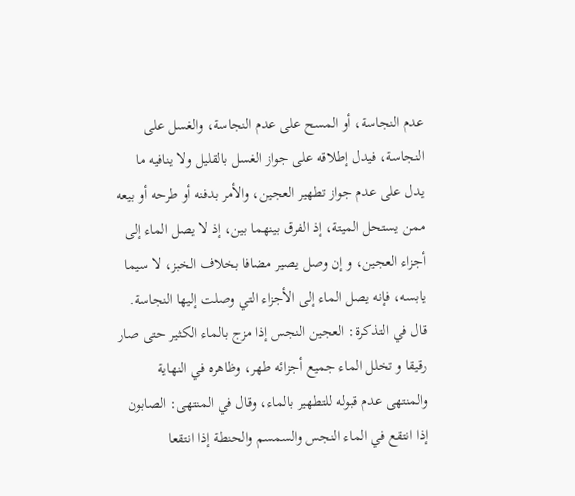عدم النجاسة، أو المسح على عدم النجاسة، والغسل على النجاسة، فيدل إطلاقه على جواز الغسل بالقليل ولا ينافيه ما يدل على عدم جواز تطهير العجين، والأمر بدفنه أو طرحه أو بيعه ممن يستحل الميتة، إذ الفرق بينهما بين، إذ لا يصل الماء إلى أجزاء العجين، و إن وصل يصير مضافا بخلاف الخبز، لا سيما يابسه، فإنه يصل الماء إلى الأجزاء التي وصلت إليها النجاسة. قال في التذكرة: العجين النجس إذا مزج بالماء الكثير حتى صار رقيقا و تخلل الماء جميع أجزائه طهر، وظاهره في النهاية والمنتهى عدم قبوله للتطهير بالماء، وقال في المنتهى: الصابون إذا انتقع في الماء النجس والسمسم والحنطة إذا انتقعا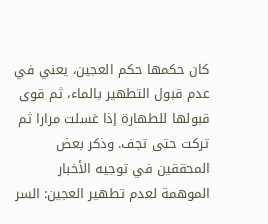كان حكمها حكم العجين، يعني في عدم قبول التطهير بالماء، ثم قوى قبولها للطهارة إذا غسلت مرارا ثم تركت حتى تجف. وذكر بعض المحققين في توجيه الأخبار الموهمة لعدم تطهير العجين: السر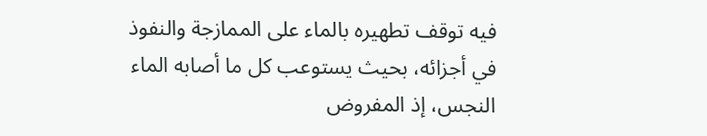فيه توقف تطهيره بالماء على الممازجة والنفوذ في أجزائه، بحيث يستوعب كل ما أصابه الماء النجس، إذ المفروض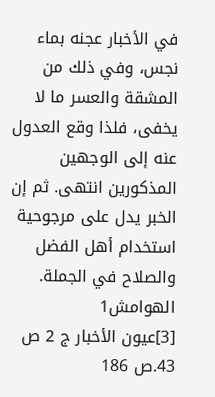في الأخبار عجنه بماء نجس، وفي ذلك من المشقة والعسر ما لا يخفى، فلذا وقع العدول عنه إلى الوجهين المذكورين انتهى. ثم إن الخبر يدل على مرجوحية استخدام أهل الفضل والصلاح في الجملة.
الهوامش1
[3]عيون الأخبار ج 2 ص 43.ص 186